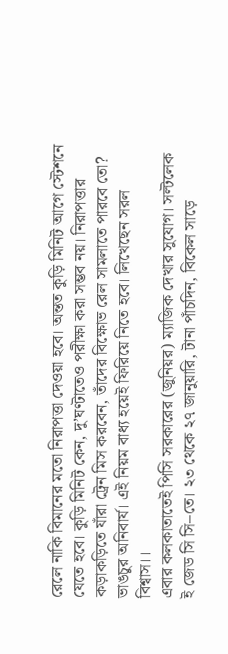রেলে নাকি বিমানের মতো নিরাপত্তা দেওয়া হবে। অন্তত কুড়ি মিনিট আগে স্টেশনে যেতে হবে। কুড়ি মিনিট কেন, দু’ঘণ্টাতেও পরীক্ষা করা সম্ভব নয়। নিরাপত্তার কড়াকড়িতে যাঁরা ট্রেন মিস করবেন, তাঁদের বিক্ষোভ রেল সামলাতে পারবে তো? ভাঙচুর অনিবার্য। এই নিয়ম বাধ্য হয়েই ফিরিয়ে নিতে হবে। লিখেছেন সরল বিশ্বাস।।
এবার কলকাতাতেই পিসি সরকারের (জুনিয়র) ম্যাজিক দেখার সুযোগ। সল্টলেক ই জেড সি সি–তে। ২৩ থেকে ২৭ জানুয়ারি, টানা পাঁচদিন, বিকেল সাড়ে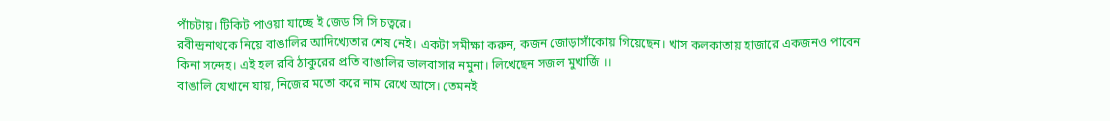পাঁচটায়। টিকিট পাওয়া যাচ্ছে ই জেড সি সি চত্বরে।
রবীন্দ্রনাথকে নিয়ে বাঙালির আদিখ্যেতার শেষ নেই। একটা সমীক্ষা করুন, কজন জোড়াসাঁকোয় গিয়েছেন। খাস কলকাতায় হাজারে একজনও পাবেন কিনা সন্দেহ। এই হল রবি ঠাকুরের প্রতি বাঙালির ভালবাসার নমুনা। লিখেছেন সজল মুখার্জি ।।
বাঙালি যেখানে যায়, নিজের মতো করে নাম রেখে আসে। তেমনই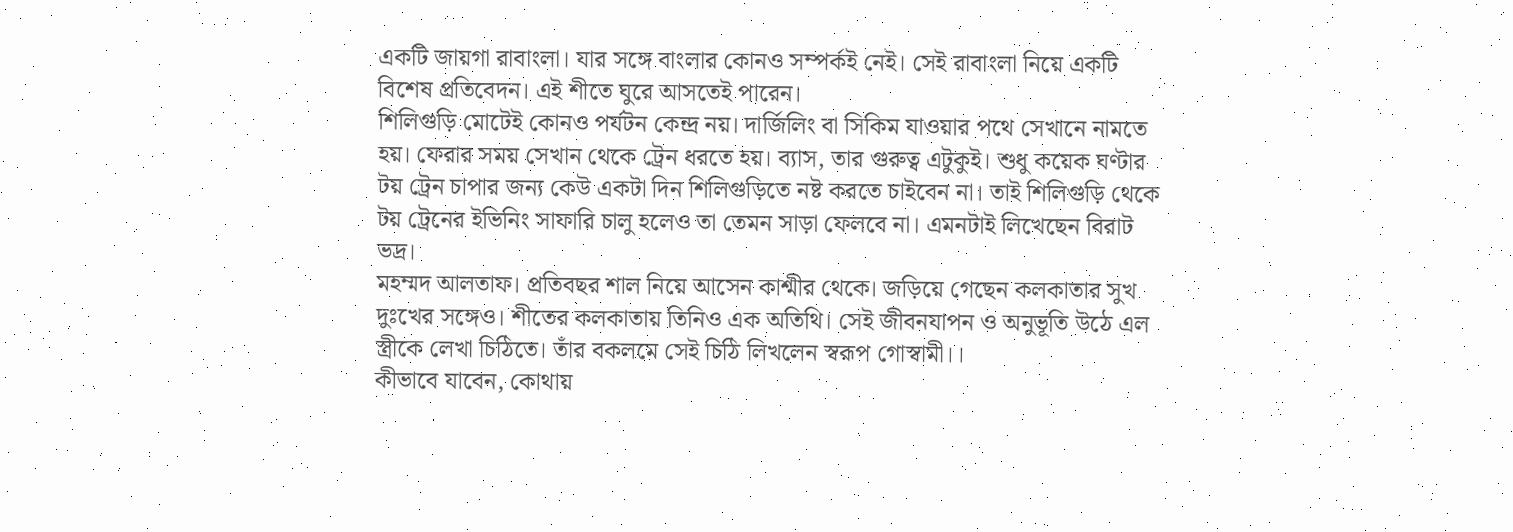একটি জায়গা রাবাংলা। যার সঙ্গে বাংলার কোনও সম্পর্কই নেই। সেই রাবাংলা নিয়ে একটি বিশেষ প্রতিবেদন। এই শীতে ঘুরে আসতেই পারেন।
শিলিগুড়ি মোটেই কোনও পর্যটন কেন্দ্র নয়। দার্জিলিং বা সিকিম যাওয়ার পথে সেখানে নামতে হয়। ফেরার সময় সেখান থেকে ট্রেন ধরতে হয়। ব্যাস, তার গুরুত্ব এটুকুই। শুধু কয়েক ঘণ্টার টয় ট্রেন চাপার জন্য কেউ একটা দিন শিলিগুড়িতে নষ্ট করতে চাইবেন না। তাই শিলিগুড়ি থেকে টয় ট্রেনের ইভিনিং সাফারি চালু হলেও তা তেমন সাড়া ফেলবে না। এমনটাই লিখেছেন বিরাট ভদ্র।
মহম্মদ আলতাফ। প্রতিবছর শাল নিয়ে আসেন কাশ্মীর থেকে। জড়িয়ে গেছেন কলকাতার সুখ দুঃখের সঙ্গেও। শীতের কলকাতায় তিনিও এক অতিথি। সেই জীবনযাপন ও অনুভূতি উঠে এল স্ত্রীকে লেখা চিঠিতে। তাঁর বকলমে সেই চিঠি লিখলেন স্বরূপ গোস্বামী।।
কীভাবে যাবেন, কোথায়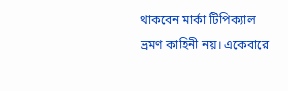থাকবেন মার্কা টিপিক্যাল ভ্রমণ কাহিনী নয়। একেবারে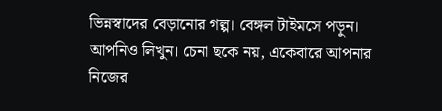ভিন্নস্বাদের বেড়ানোর গল্প। বেঙ্গল টাইমসে পড়ুন। আপনিও লিখুন। চেনা ছকে নয়, একেবারে আপনার নিজের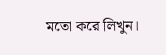মতো করে লিখুন।